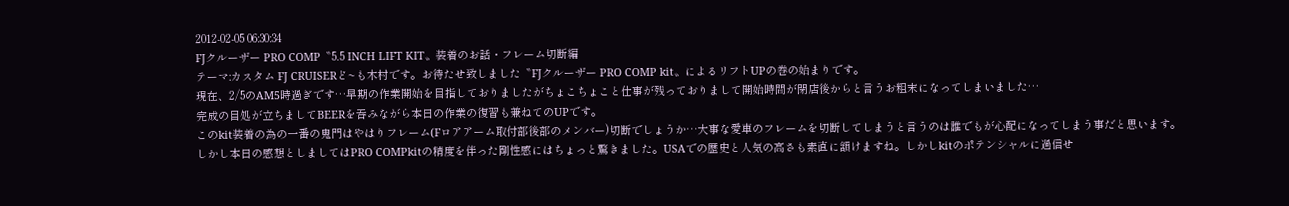2012-02-05 06:30:34
FJクルーザー PRO COMP〝5.5 INCH LIFT KIT〟装着のお話・フレーム切断編
テーマ:カスタム FJ CRUISERど~も木村です。お待たせ致しました〝FJクルーザー PRO COMP kit〟によるリフトUPの巻の始まりです。
現在、2/5のAM5時過ぎです…早期の作業開始を目指しておりましたがちょこちょこと仕事が残っておりまして開始時間が閉店後からと言うお粗末になってしまいました…
完成の目処が立ちましてBEERを吞みながら本日の作業の復習も兼ねてのUPです。
このkit装着の為の一番の鬼門はやはりフレーム(Fロアアーム取付部後部のメンバー)切断でしょうか…大事な愛車のフレームを切断してしまうと言うのは誰でもが心配になってしまう事だと思います。
しかし本日の感想としましてはPRO COMPkitの精度を伴った剛性感にはちょっと驚きました。USAでの歴史と人気の高さも素直に頷けますね。しかしkitのポテンシャルに過信せ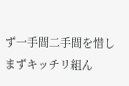ず一手間二手間を惜しまずキッチリ組ん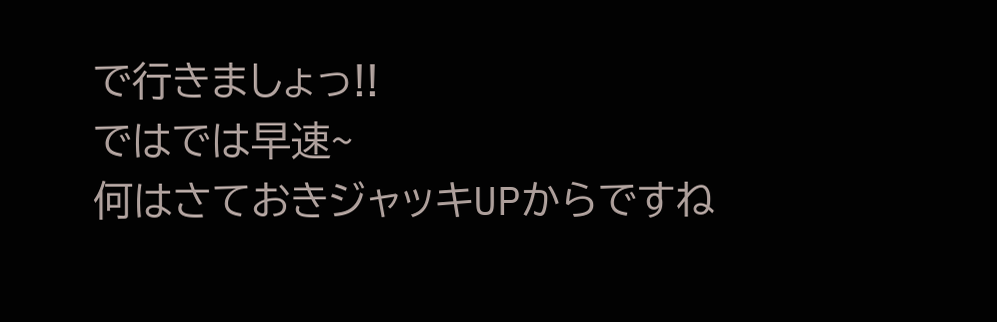で行きましょっ!!
ではでは早速~
何はさておきジャッキUPからですね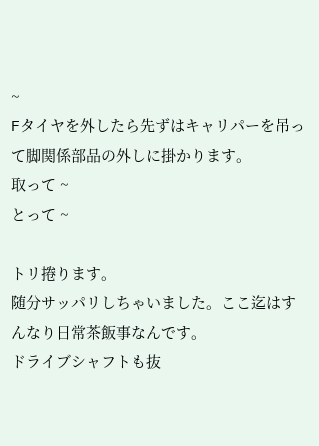~
Fタイヤを外したら先ずはキャリパーを吊って脚関係部品の外しに掛かります。
取って ~
とって ~

トリ捲ります。
随分サッパリしちゃいました。ここ迄はすんなり日常茶飯事なんです。
ドライブシャフトも抜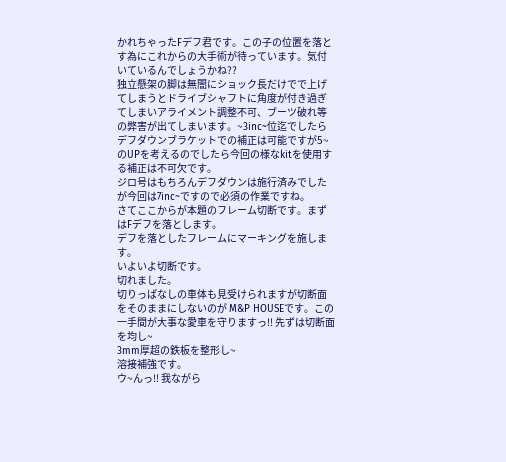かれちゃったFデフ君です。この子の位置を落とす為にこれからの大手術が待っています。気付いているんでしょうかね??
独立懸架の脚は無闇にショック長だけでで上げてしまうとドライブシャフトに角度が付き過ぎてしまいアライメント調整不可、ブーツ破れ等の弊害が出てしまいます。~3inc~位迄でしたらデフダウンブラケットでの補正は可能ですが5~のUPを考えるのでしたら今回の様なkitを使用する補正は不可欠です。
ジロ号はもちろんデフダウンは施行済みでしたが今回は7inc~ですので必須の作業ですね。
さてここからが本題のフレーム切断です。まずはFデフを落とします。
デフを落としたフレームにマーキングを施します。
いよいよ切断です。
切れました。
切りっぱなしの車体も見受けられますが切断面をそのままにしないのが M&P HOUSEです。この一手間が大事な愛車を守りますっ!! 先ずは切断面を均し~
3mm厚超の鉄板を整形し~
溶接補強です。
ウ~んっ!! 我ながら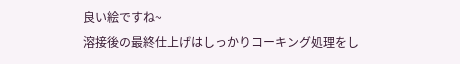良い絵ですね~
溶接後の最終仕上げはしっかりコーキング処理をし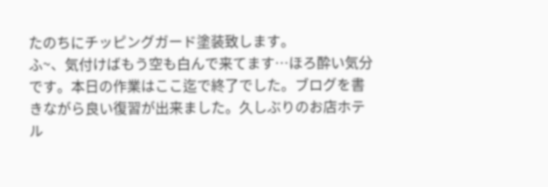たのちにチッピングガード塗装致します。
ふ~、気付けばもう空も白んで来てます…ほろ酔い気分です。本日の作業はここ迄で終了でした。ブログを書きながら良い復習が出来ました。久しぶりのお店ホテル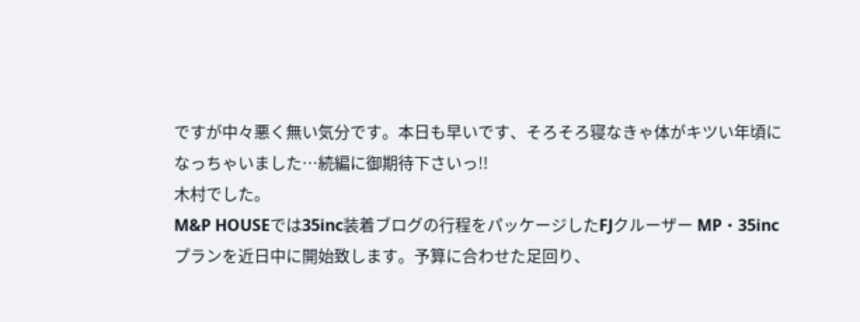ですが中々悪く無い気分です。本日も早いです、そろそろ寝なきゃ体がキツい年頃になっちゃいました…続編に御期待下さいっ!!
木村でした。
M&P HOUSEでは35inc装着ブログの行程をパッケージしたFJクルーザー MP・35incプランを近日中に開始致します。予算に合わせた足回り、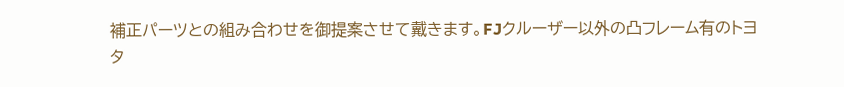補正パーツとの組み合わせを御提案させて戴きます。FJクルーザー以外の凸フレーム有のトヨタ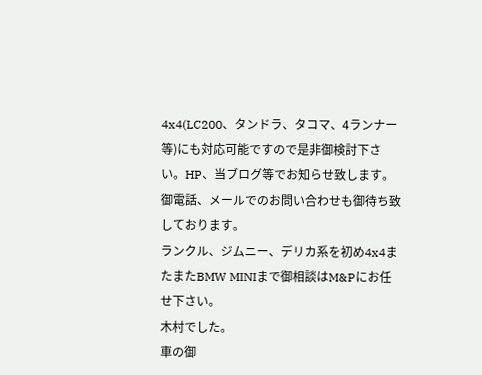4x4(LC200、タンドラ、タコマ、4ランナー等)にも対応可能ですので是非御検討下さい。HP、当ブログ等でお知らせ致します。御電話、メールでのお問い合わせも御待ち致しております。
ランクル、ジムニー、デリカ系を初め4x4またまたBMW MINIまで御相談はM&Pにお任せ下さい。
木村でした。
車の御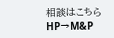相談はこちら HP→M&P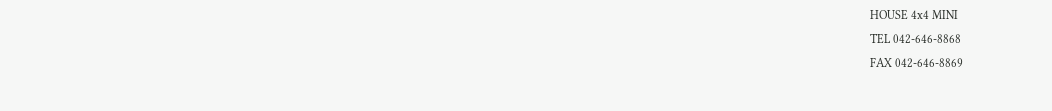HOUSE 4x4 MINI
TEL 042-646-8868
FAX 042-646-8869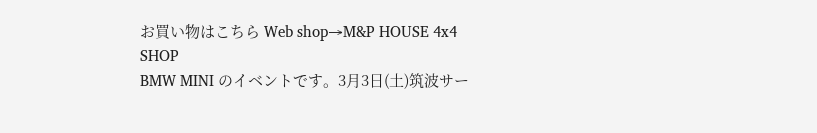お買い物はこちら Web shop→M&P HOUSE 4x4 SHOP
BMW MINI のイベントです。3月3日(土)筑波サー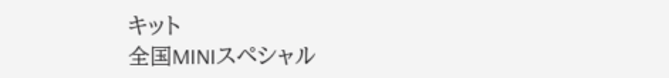キット
全国MINIスペシャル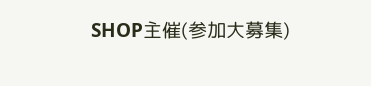SHOP主催(参加大募集)